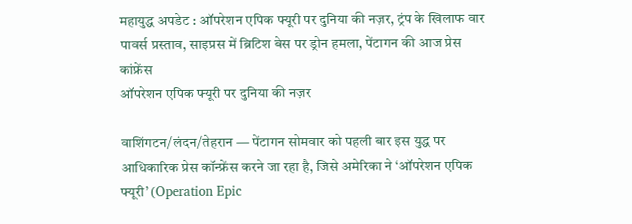महायुद्ध अपडेट : ऑपरेशन एपिक फ्यूरी पर दुनिया की नज़र, ट्रंप के खिलाफ वार पावर्स प्रस्ताव, साइप्रस में ब्रिटिश बेस पर ड्रोन हमला, पेंटागन की आज प्रेस कांफ्रेंस
ऑपरेशन एपिक फ्यूरी पर दुनिया की नज़र

वाशिंगटन/लंदन/तेहरान — पेंटागन सोमवार को पहली बार इस युद्ध पर आधिकारिक प्रेस कॉन्फ्रेंस करने जा रहा है, जिसे अमेरिका ने ‘ऑपरेशन एपिक फ्यूरी’ (Operation Epic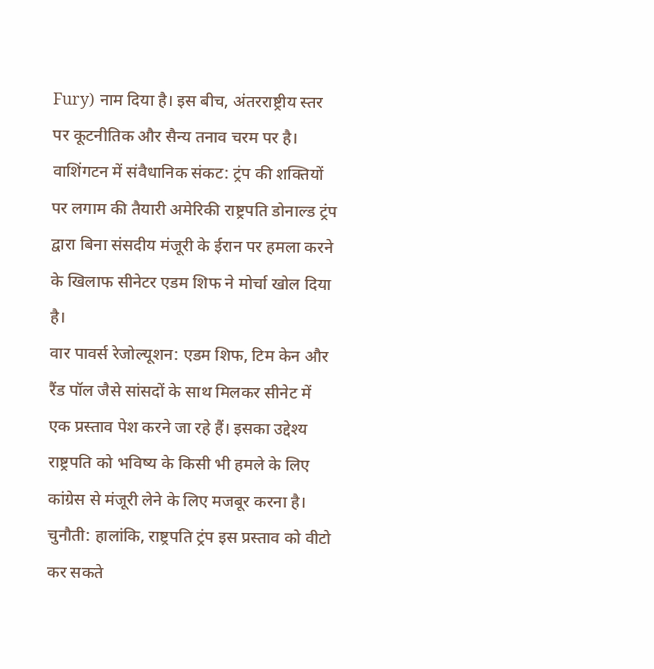Fury) नाम दिया है। इस बीच, अंतरराष्ट्रीय स्तर पर कूटनीतिक और सैन्य तनाव चरम पर है। वाशिंगटन में संवैधानिक संकट: ट्रंप की शक्तियों पर लगाम की तैयारी अमेरिकी राष्ट्रपति डोनाल्ड ट्रंप द्वारा बिना संसदीय मंजूरी के ईरान पर हमला करने के खिलाफ सीनेटर एडम शिफ ने मोर्चा खोल दिया है।
वार पावर्स रेजोल्यूशन: एडम शिफ, टिम केन और रैंड पॉल जैसे सांसदों के साथ मिलकर सीनेट में एक प्रस्ताव पेश करने जा रहे हैं। इसका उद्देश्य राष्ट्रपति को भविष्य के किसी भी हमले के लिए कांग्रेस से मंजूरी लेने के लिए मजबूर करना है।
चुनौती: हालांकि, राष्ट्रपति ट्रंप इस प्रस्ताव को वीटो कर सकते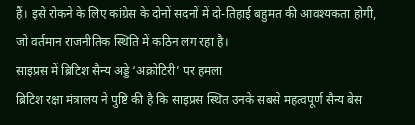हैं। इसे रोकने के लिए कांग्रेस के दोनों सदनों में दो-तिहाई बहुमत की आवश्यकता होगी, जो वर्तमान राजनीतिक स्थिति में कठिन लग रहा है।
साइप्रस में ब्रिटिश सैन्य अड्डे ‘अक्रोटिरी’ पर हमला
ब्रिटिश रक्षा मंत्रालय ने पुष्टि की है कि साइप्रस स्थित उनके सबसे महत्वपूर्ण सैन्य बेस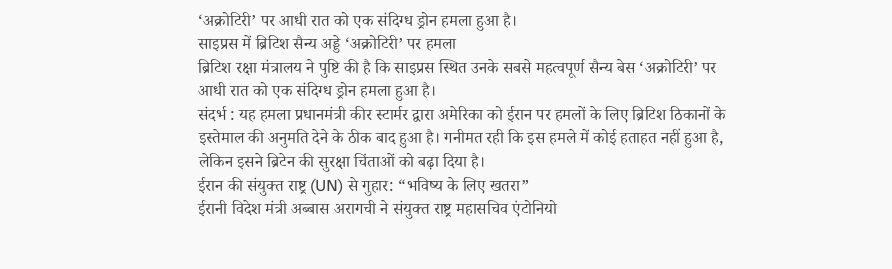‘अक्रोटिरी’ पर आधी रात को एक संदिग्ध ड्रोन हमला हुआ है।
साइप्रस में ब्रिटिश सैन्य अड्डे ‘अक्रोटिरी’ पर हमला
ब्रिटिश रक्षा मंत्रालय ने पुष्टि की है कि साइप्रस स्थित उनके सबसे महत्वपूर्ण सैन्य बेस ‘अक्रोटिरी’ पर आधी रात को एक संदिग्ध ड्रोन हमला हुआ है।
संदर्भ : यह हमला प्रधानमंत्री कीर स्टार्मर द्वारा अमेरिका को ईरान पर हमलों के लिए ब्रिटिश ठिकानों के इस्तेमाल की अनुमति देने के ठीक बाद हुआ है। गनीमत रही कि इस हमले में कोई हताहत नहीं हुआ है, लेकिन इसने ब्रिटेन की सुरक्षा चिंताओं को बढ़ा दिया है।
ईरान की संयुक्त राष्ट्र (UN) से गुहार: “भविष्य के लिए खतरा”
ईरानी विदेश मंत्री अब्बास अरागची ने संयुक्त राष्ट्र महासचिव एंटोनियो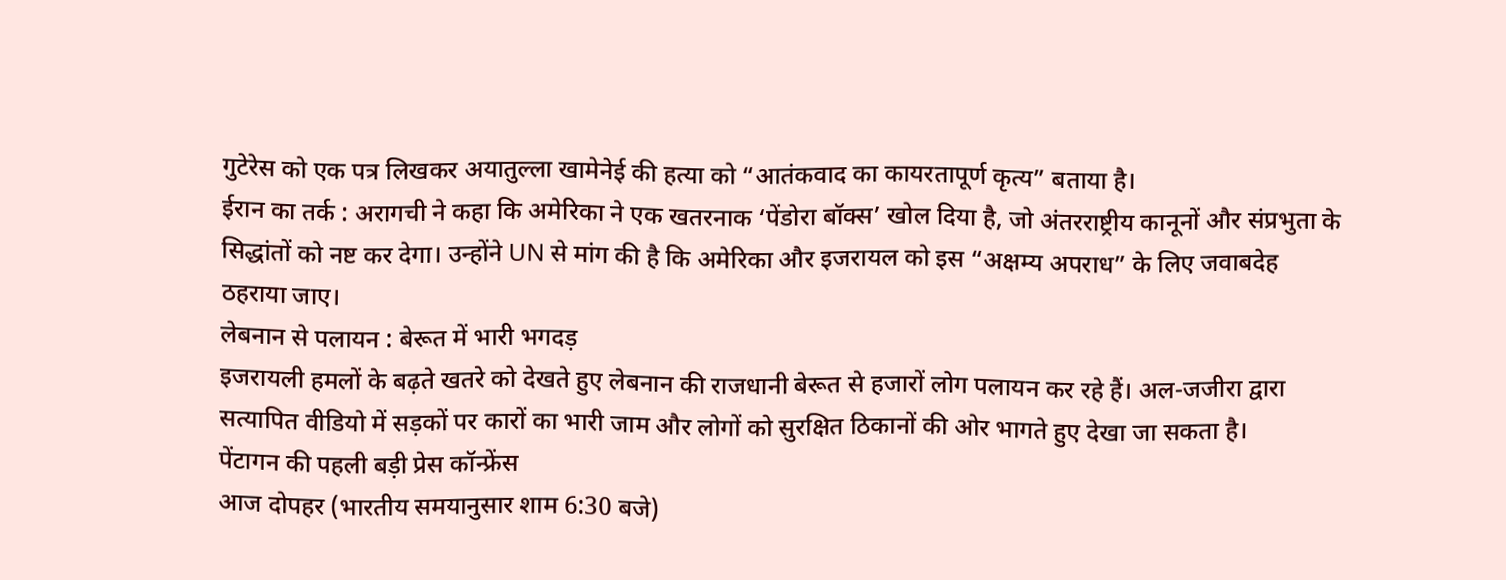गुटेरेस को एक पत्र लिखकर अयातुल्ला खामेनेई की हत्या को “आतंकवाद का कायरतापूर्ण कृत्य” बताया है।
ईरान का तर्क : अरागची ने कहा कि अमेरिका ने एक खतरनाक ‘पेंडोरा बॉक्स’ खोल दिया है, जो अंतरराष्ट्रीय कानूनों और संप्रभुता के सिद्धांतों को नष्ट कर देगा। उन्होंने UN से मांग की है कि अमेरिका और इजरायल को इस “अक्षम्य अपराध” के लिए जवाबदेह ठहराया जाए।
लेबनान से पलायन : बेरूत में भारी भगदड़
इजरायली हमलों के बढ़ते खतरे को देखते हुए लेबनान की राजधानी बेरूत से हजारों लोग पलायन कर रहे हैं। अल-जजीरा द्वारा सत्यापित वीडियो में सड़कों पर कारों का भारी जाम और लोगों को सुरक्षित ठिकानों की ओर भागते हुए देखा जा सकता है।
पेंटागन की पहली बड़ी प्रेस कॉन्फ्रेंस
आज दोपहर (भारतीय समयानुसार शाम 6:30 बजे)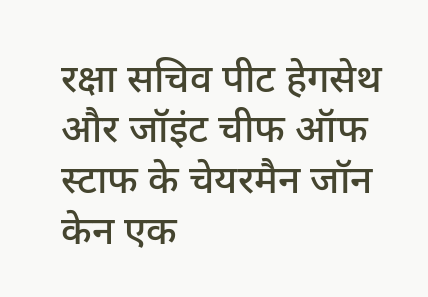रक्षा सचिव पीट हेगसेथ और जॉइंट चीफ ऑफ स्टाफ के चेयरमैन जॉन केन एक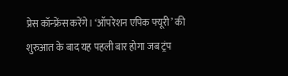प्रेस कॉन्फ्रेंस करेंगे। ‘ऑपरेशन एपिक फ्यूरी’ की शुरुआत के बाद यह पहली बार होगा जब ट्रंप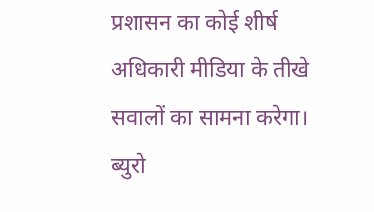प्रशासन का कोई शीर्ष अधिकारी मीडिया के तीखे सवालों का सामना करेगा।
ब्युरो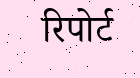रिपोर्ट